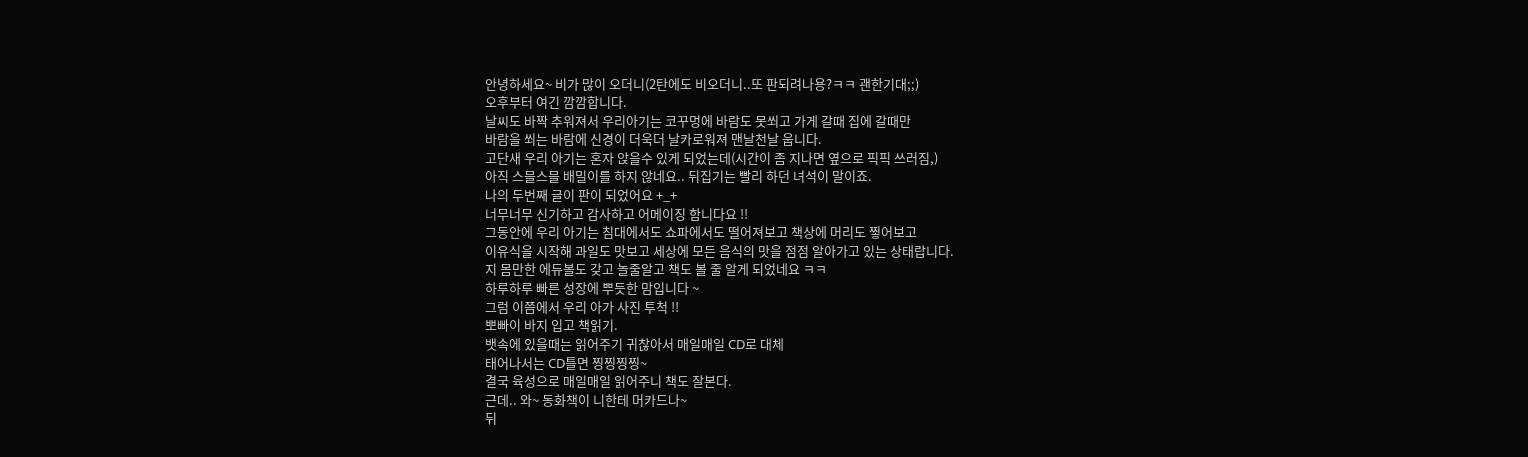안녕하세요~ 비가 많이 오더니(2탄에도 비오더니..또 판되려나용?ㅋㅋ 괜한기대;;)
오후부터 여긴 깜깜합니다.
날씨도 바짝 추워져서 우리아기는 코꾸멍에 바람도 못쐬고 가게 갈때 집에 갈때만
바람을 쐬는 바람에 신경이 더욱더 날카로워져 맨날천날 웁니다.
고단새 우리 아기는 혼자 앉을수 있게 되었는데(시간이 좀 지나면 옆으로 픽픽 쓰러짐,)
아직 스믈스믈 배밀이를 하지 않네요.. 뒤집기는 빨리 하던 녀석이 말이죠.
나의 두번째 글이 판이 되었어요 +_+
너무너무 신기하고 감사하고 어메이징 함니다요 !!
그동안에 우리 아기는 침대에서도 쇼파에서도 떨어져보고 책상에 머리도 찧어보고
이유식을 시작해 과일도 맛보고 세상에 모든 음식의 맛을 점점 알아가고 있는 상태랍니다.
지 몸만한 에듀볼도 갖고 놀줄알고 책도 볼 줄 알게 되었네요 ㅋㅋ
하루하루 빠른 성장에 뿌듯한 맘입니다 ~
그럼 이쯤에서 우리 아가 사진 투척 !!
뽀빠이 바지 입고 책읽기.
뱃속에 있을때는 읽어주기 귀찮아서 매일매일 CD로 대체
태어나서는 CD틀면 찡찡찡찡~
결국 육성으로 매일매일 읽어주니 책도 잘본다.
근데.. 와~ 동화책이 니한테 머카드나~
뒤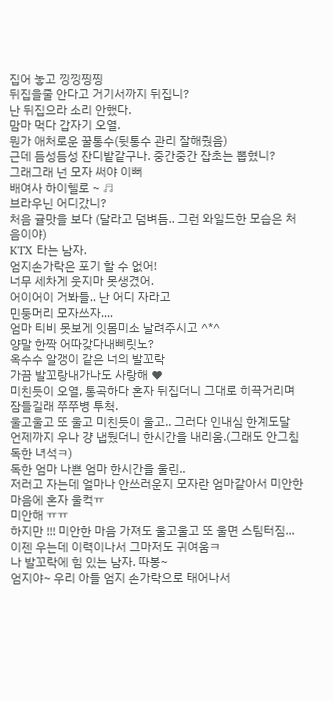집어 놓고 낑낑찡찡
뒤집을줄 안다고 거기서까지 뒤집니?
난 뒤집으라 소리 안했다.
맘마 먹다 갑자기 오열.
뭔가 애처로운 꿀통수(뒷통수 관리 잘해줬음)
근데 듬성듬성 잔디밭같구나. 중간중간 잡초는 뽑혔니?
그래그래 넌 모자 써야 이뻐
배여사 하이헬로 ~ ♬
브라우닌 어디갔니?
처음 귤맛을 보다 (달라고 덤벼듬.. 그런 와일드한 모습은 처음이야)
KTX 타는 남자.
엄지손가락은 포기 할 수 없어!
너무 세차게 웃지마 못생겼어.
어이어이 거봐들.. 난 어디 자라고
민둥머리 모자쓰자....
엄마 티비 못보게 잇몸미소 날려주시고 ^*^
양말 한짝 어따갖다내삐릿노?
옥수수 알갱이 같은 너의 발꼬락
가끔 발꼬랑내가나도 사랑해 ♥
미친듯이 오열, 통곡하다 혼자 뒤집더니 그대로 히끅거리며 잠들길래 쭈쭈병 투척.
울고울고 또 울고 미친듯이 울고.. 그러다 인내심 한계도달
언제까지 우나 걍 냅뒀더니 한시간을 내리움.(그래도 안그침 독한 녀석ㅋ)
독한 엄마 나쁜 엄마 한시간을 울린..
저러고 자는데 얼마나 안쓰러운지 모자란 엄마같아서 미안한마음에 혼자 울컥ㅠ
미안해 ㅠㅠ
하지만 !!! 미안한 마음 가져도 울고울고 또 울면 스팀터짐...
이젠 우는데 이력이나서 그마저도 귀여움ㅋ
나 발꼬락에 힘 있는 남자. 따봉~
엄지야~ 우리 아들 엄지 손가락으로 태어나서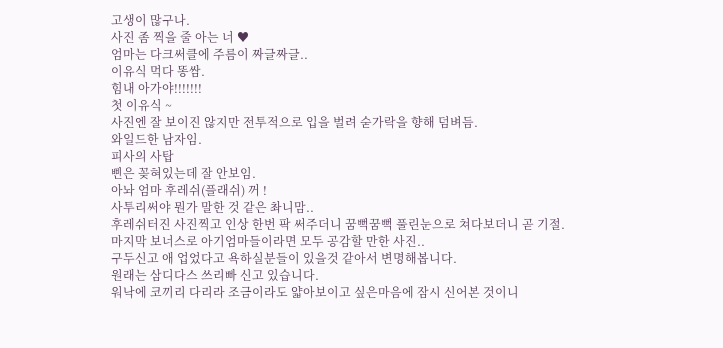고생이 많구나.
사진 좀 찍을 줄 아는 너 ♥
엄마는 다크써클에 주름이 짜글짜글..
이유식 먹다 똥쌈.
힘내 아가야!!!!!!!
첫 이유식 ~
사진엔 잘 보이진 않지만 전투적으로 입을 벌려 숟가락을 향해 덤벼듬.
와일드한 남자임.
피사의 사탑
삔은 꽂혀있는데 잘 안보임.
아놔 엄마 후레쉬(플래쉬) 꺼 !
사투리써야 뭔가 말한 것 같은 촤니맘..
후레쉬터진 사진찍고 인상 한번 팍 써주더니 꿈뻑꿈뻑 풀린눈으로 쳐다보더니 곧 기절.
마지막 보너스로 아기엄마들이라면 모두 공감할 만한 사진..
구두신고 애 업었다고 욕하실분들이 있을것 같아서 변명해봅니다.
원래는 삼디다스 쓰리빠 신고 있습니다.
워낙에 코끼리 다리라 조금이라도 얇아보이고 싶은마음에 잠시 신어본 것이니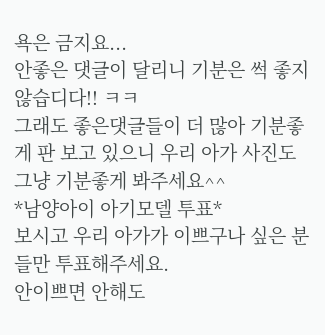욕은 금지요...
안좋은 댓글이 달리니 기분은 썩 좋지 않습디다!! ㅋㅋ
그래도 좋은댓글들이 더 많아 기분좋게 판 보고 있으니 우리 아가 사진도 그냥 기분좋게 봐주세요^^
*남양아이 아기모델 투표*
보시고 우리 아가가 이쁘구나 싶은 분들만 투표해주세요.
안이쁘면 안해도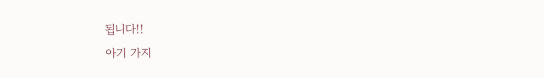됩니다!!
아기 가지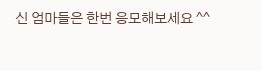신 엄마들은 한번 응모해보세요 ^^